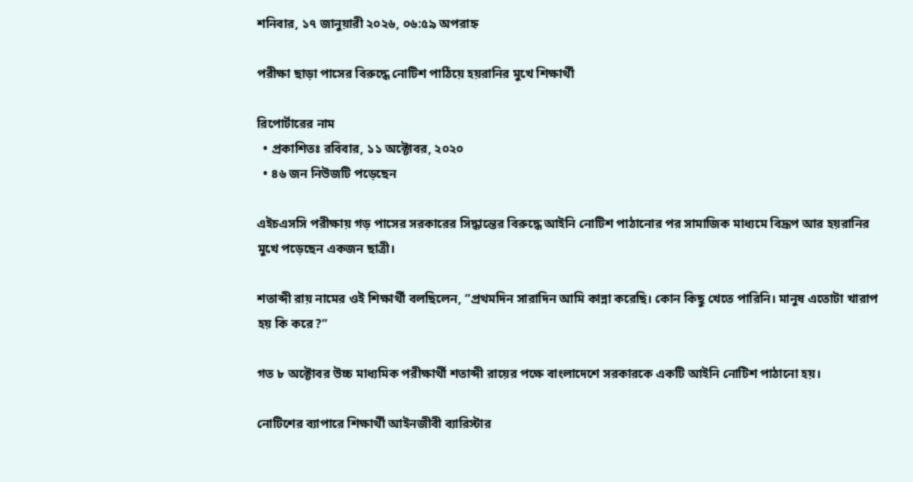শনিবার, ১৭ জানুয়ারী ২০২৬, ০৬:৫৯ অপরাহ্ন

পরীক্ষা ছাড়া পাসের বিরুদ্ধে নোটিশ পাঠিয়ে হয়রানির মুখে শিক্ষার্থী

রিপোর্টারের নাম
  • প্রকাশিতঃ রবিবার, ১১ অক্টোবর, ২০২০
  • ৪৬ জন নিউজটি পড়েছেন

এইচএসসি পরীক্ষায় গড় পাসের সরকারের সিদ্ধান্তের বিরুদ্ধে আইনি নোটিশ পাঠানোর পর সামাজিক মাধ্যমে বিদ্রূপ আর হয়রানির মুখে পড়েছেন একজন ছাত্রী।

শতাব্দী রায় নামের ওই শিক্ষার্থী বলছিলেন, ”প্রথমদিন সারাদিন আমি কান্না করেছি। কোন কিছু খেতে পারিনি। মানুষ এতোটা খারাপ হয় কি করে?”

গত ৮ অক্টোবর উচ্চ মাধ্যমিক পরীক্ষার্থী শতাব্দী রায়ের পক্ষে বাংলাদেশে সরকারকে একটি আইনি নোটিশ পাঠানো হয়।

নোটিশের ব্যাপারে শিক্ষার্থী আইনজীবী ব্যারিস্টার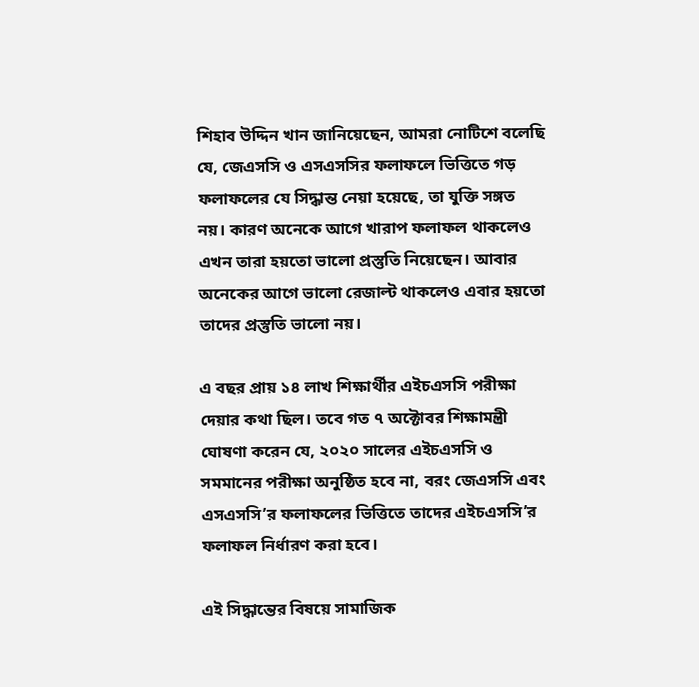শিহাব উদ্দিন খান জানিয়েছেন, আমরা নোটিশে বলেছি যে, জেএসসি ও এসএসসির ফলাফলে ভিত্তিতে গড় ফলাফলের যে সিদ্ধান্ত নেয়া হয়েছে, তা যুক্তি সঙ্গত নয়। কারণ অনেকে আগে খারাপ ফলাফল থাকলেও এখন তারা হয়তো ভালো প্রস্তুতি নিয়েছেন। আবার অনেকের আগে ভালো রেজাল্ট থাকলেও এবার হয়তো তাদের প্রস্তুতি ভালো নয়।

এ বছর প্রায় ১৪ লাখ শিক্ষার্থীর এইচএসসি পরীক্ষা দেয়ার কথা ছিল। তবে গত ৭ অক্টোবর শিক্ষামন্ত্রী ঘোষণা করেন যে, ২০২০ সালের এইচএসসি ও সমমানের পরীক্ষা অনুষ্ঠিত হবে না, বরং জেএসসি এবং এসএসসি’র ফলাফলের ভিত্তিতে তাদের এইচএসসি’র ফলাফল নির্ধারণ করা হবে।

এই সিদ্ধান্তের বিষয়ে সামাজিক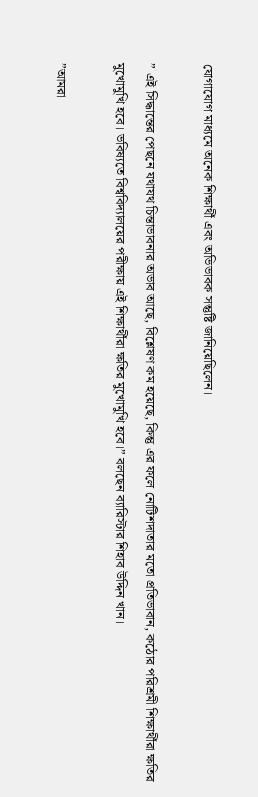যোগাযোগ মাধ্যমে অনেক শিক্ষার্থী এবং অভিভাবক সন্তুষ্টি জানিয়েছিলেন।

” এই সিদ্ধান্তের পেছনে যথাযথ চিন্তাভাবনার অভাব আছে, বিশ্লেষণ কম হয়েছে, কিন্তু এর ফলে নোটিশদাতার মতো প্রতিভাবান, কঠোর পরিশ্রমী শিক্ষার্থীরা ক্ষতির মুখোমুখি হবে। ভবিষ্যতে বিশ্ববিদ্যালয়ের পরীক্ষায় এই শিক্ষার্থীরা ক্ষতির মুখোমুখি হবে।” বলছেন ব্যারিস্টার শিহাব উদ্দিন খান।

”আমরা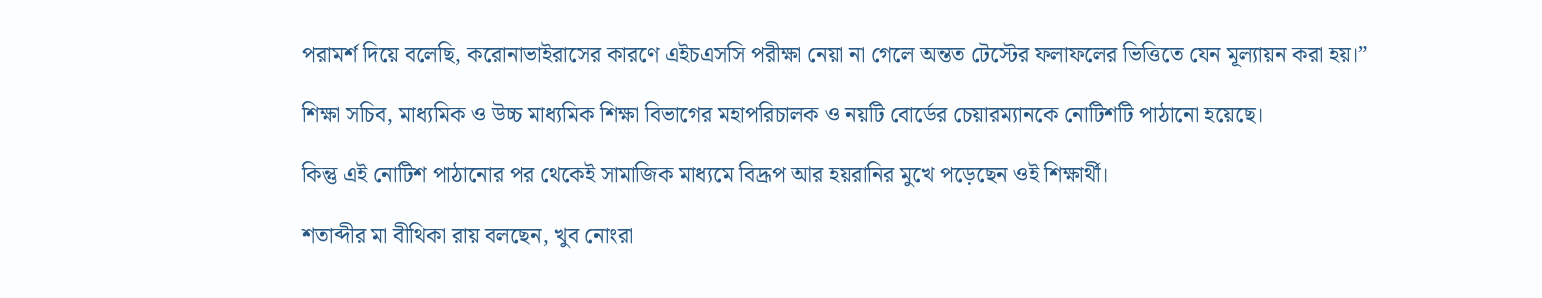পরামর্শ দিয়ে বলেছি, করোনাভাইরাসের কারণে এইচএসসি পরীক্ষা নেয়া না গেলে অন্তত টেস্টের ফলাফলের ভিত্তিতে যেন মূল্যায়ন করা হয়।”

শিক্ষা সচিব, মাধ্যমিক ও উচ্চ মাধ্যমিক শিক্ষা বিভাগের মহাপরিচালক ও নয়টি বোর্ডের চেয়ারম্যানকে নোটিশটি পাঠানো হয়েছে।

কিন্তু এই নোটিশ পাঠানোর পর থেকেই সামাজিক মাধ্যমে বিদ্রূপ আর হয়রানির মুখে পড়েছেন ওই শিক্ষার্থী।

শতাব্দীর মা বীথিকা রায় বলছেন, খুব নোংরা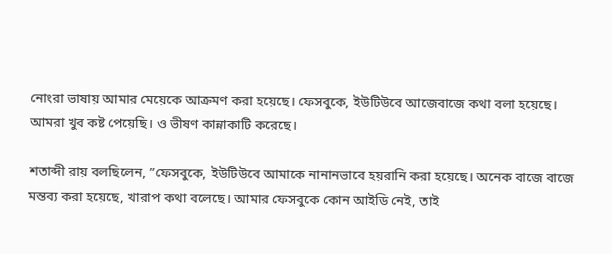নোংরা ভাষায় আমার মেয়েকে আক্রমণ করা হয়েছে। ফেসবুকে, ইউটিউবে আজেবাজে কথা বলা হয়েছে। আমরা খুব কষ্ট পেয়েছি। ও ভীষণ কান্নাকাটি করেছে।

শতাব্দী রায় বলছিলেন, ”ফেসবুকে, ইউটিউবে আমাকে নানানভাবে হয়রানি করা হয়েছে। অনেক বাজে বাজে মন্তব্য করা হয়েছে, খারাপ কথা বলেছে। আমার ফেসবুকে কোন আইডি নেই, তাই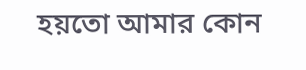হয়তো আমার কোন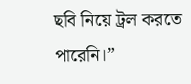ছবি নিয়ে ট্রল করতে পারেনি।”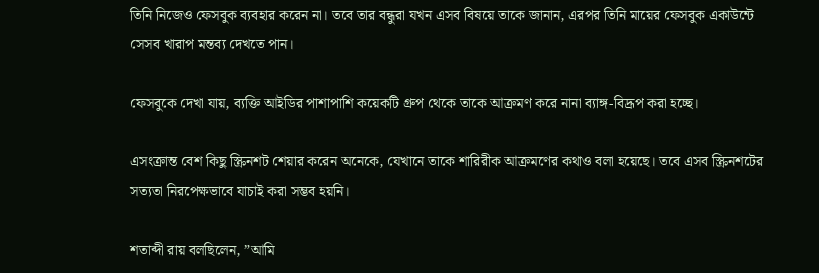তিনি নিজেও ফেসবুক ব্যবহার করেন না। তবে তার বন্ধুরা যখন এসব বিষয়ে তাকে জানান, এরপর তিনি মায়ের ফেসবুক একাউন্টে সেসব খারাপ মন্তব্য দেখতে পান।

ফেসবুকে দেখা যায়, ব্যক্তি আইডির পাশাপাশি কয়েকটি গ্রুপ থেকে তাকে আক্রমণ করে নানা ব্যাঙ্গ-বিদ্রূপ করা হচ্ছে।

এসংক্রান্ত বেশ কিছু স্ক্রিনশট শেয়ার করেন অনেকে, যেখানে তাকে শারিরীক আক্রমণের কথাও বলা হয়েছে। তবে এসব স্ক্রিনশটের সত্যতা নিরপেক্ষভাবে যাচাই করা সম্ভব হয়নি।

শতাব্দী রায় বলছিলেন, ”আমি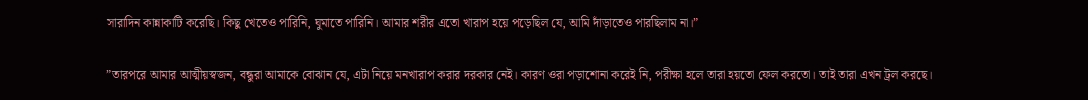সারাদিন কান্নাকাটি করেছি। কিছু খেতেও পারিনি, ঘুমাতে পারিনি। আমার শরীর এতো খারাপ হয়ে পড়েছিল যে, আমি দাঁড়াতেও পারছিলাম না।”

”তারপরে আমার আত্মীয়স্বজন, বন্ধুরা আমাকে বোঝান যে, এটা নিয়ে মনখারাপ করার দরকার নেই। কারণ ওরা পড়াশোনা করেই নি, পরীক্ষা হলে তারা হয়তো ফেল করতো। তাই তারা এখন ট্রল করছে।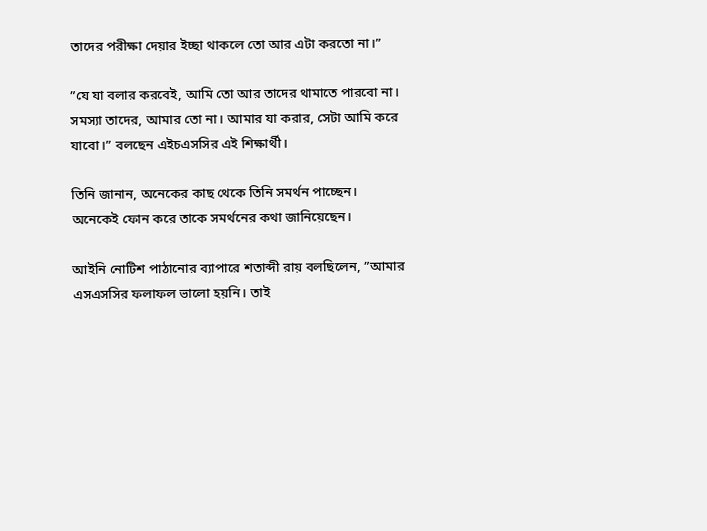তাদের পরীক্ষা দেয়ার ইচ্ছা থাকলে তো আর এটা করতো না।”

”যে যা বলার করবেই, আমি তো আর তাদের থামাতে পারবো না। সমস্যা তাদের, আমার তো না। আমার যা করার, সেটা আমি করে যাবো।” বলছেন এইচএসসির এই শিক্ষার্থী।

তিনি জানান, অনেকের কাছ থেকে তিনি সমর্থন পাচ্ছেন। অনেকেই ফোন করে তাকে সমর্থনের কথা জানিয়েছেন।

আইনি নোটিশ পাঠানোর ব্যাপারে শতাব্দী রায় বলছিলেন, ”আমার এসএসসির ফলাফল ভালো হয়নি। তাই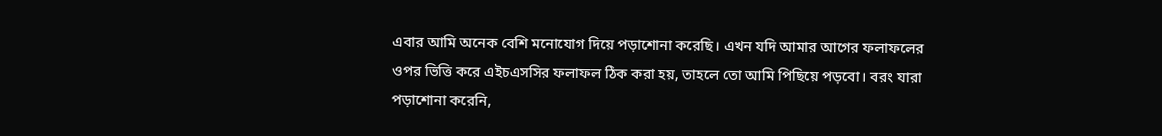এবার আমি অনেক বেশি মনোযোগ দিয়ে পড়াশোনা করেছি। এখন যদি আমার আগের ফলাফলের ওপর ভিত্তি করে এইচএসসির ফলাফল ঠিক করা হয়, তাহলে তো আমি পিছিয়ে পড়বো। বরং যারা পড়াশোনা করেনি,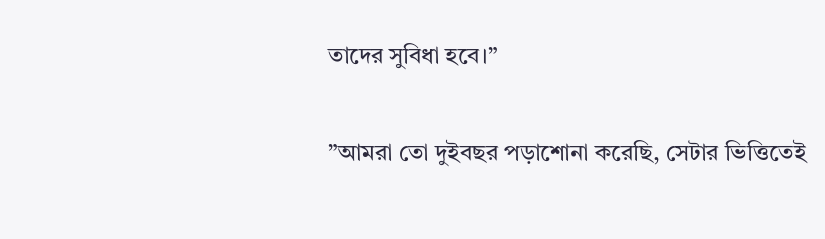তাদের সুবিধা হবে।”

”আমরা তো দুইবছর পড়াশোনা করেছি, সেটার ভিত্তিতেই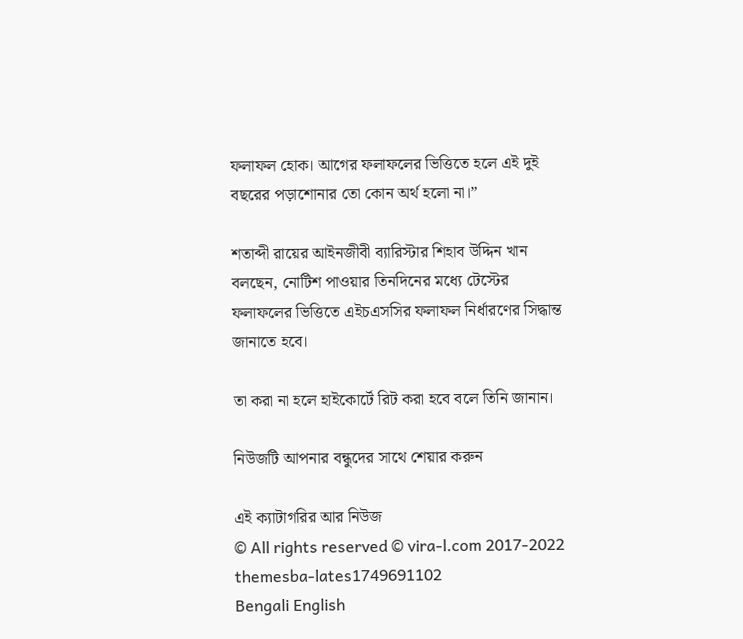ফলাফল হোক। আগের ফলাফলের ভিত্তিতে হলে এই দুই বছরের পড়াশোনার তো কোন অর্থ হলো না।”

শতাব্দী রায়ের আইনজীবী ব্যারিস্টার শিহাব উদ্দিন খান বলছেন, নোটিশ পাওয়ার তিনদিনের মধ্যে টেস্টের ফলাফলের ভিত্তিতে এইচএসসির ফলাফল নির্ধারণের সিদ্ধান্ত জানাতে হবে।

তা করা না হলে হাইকোর্টে রিট করা হবে বলে তিনি জানান।

নিউজটি আপনার বন্ধুদের সাথে শেয়ার করুন

এই ক্যাটাগরির আর নিউজ
© All rights reserved © vira-l.com 2017-2022
themesba-lates1749691102
Bengali English